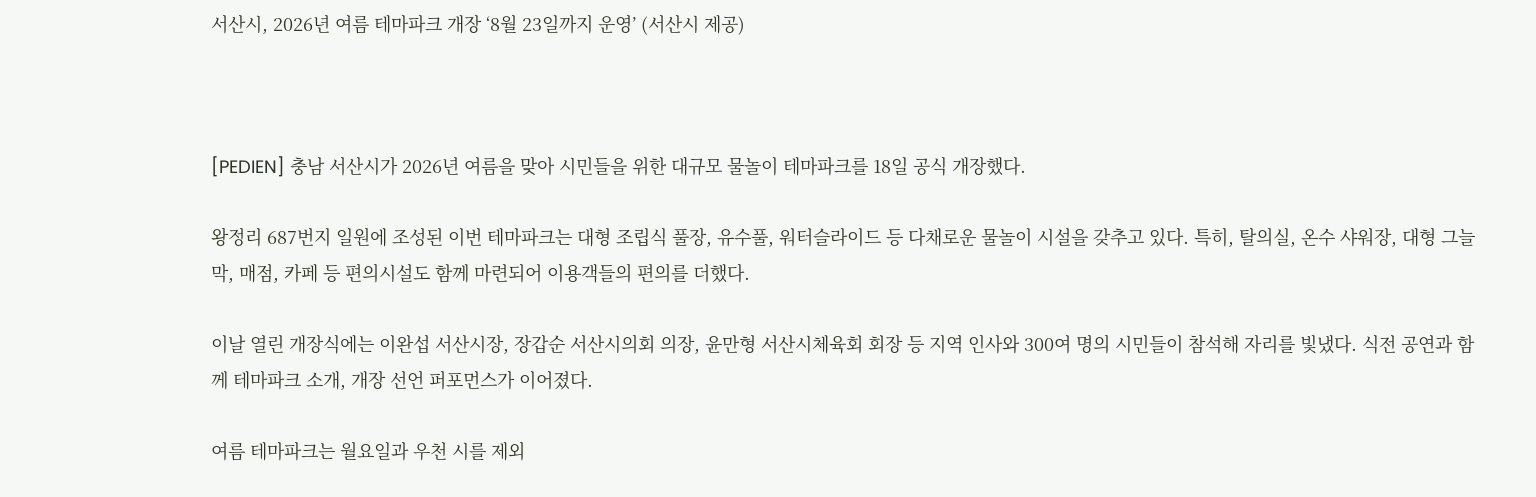서산시, 2026년 여름 테마파크 개장 ‘8월 23일까지 운영’ (서산시 제공)



[PEDIEN] 충남 서산시가 2026년 여름을 맞아 시민들을 위한 대규모 물놀이 테마파크를 18일 공식 개장했다.

왕정리 687번지 일원에 조성된 이번 테마파크는 대형 조립식 풀장, 유수풀, 워터슬라이드 등 다채로운 물놀이 시설을 갖추고 있다. 특히, 탈의실, 온수 샤워장, 대형 그늘막, 매점, 카페 등 편의시설도 함께 마련되어 이용객들의 편의를 더했다.

이날 열린 개장식에는 이완섭 서산시장, 장갑순 서산시의회 의장, 윤만형 서산시체육회 회장 등 지역 인사와 300여 명의 시민들이 참석해 자리를 빛냈다. 식전 공연과 함께 테마파크 소개, 개장 선언 퍼포먼스가 이어졌다.

여름 테마파크는 월요일과 우천 시를 제외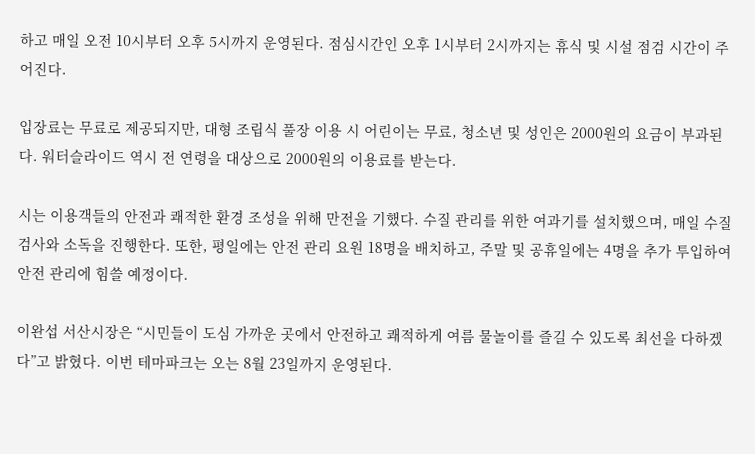하고 매일 오전 10시부터 오후 5시까지 운영된다. 점심시간인 오후 1시부터 2시까지는 휴식 및 시설 점검 시간이 주어진다.

입장료는 무료로 제공되지만, 대형 조립식 풀장 이용 시 어린이는 무료, 청소년 및 성인은 2000원의 요금이 부과된다. 워터슬라이드 역시 전 연령을 대상으로 2000원의 이용료를 받는다.

시는 이용객들의 안전과 쾌적한 환경 조성을 위해 만전을 기했다. 수질 관리를 위한 여과기를 설치했으며, 매일 수질 검사와 소독을 진행한다. 또한, 평일에는 안전 관리 요원 18명을 배치하고, 주말 및 공휴일에는 4명을 추가 투입하여 안전 관리에 힘쓸 예정이다.

이완섭 서산시장은 “시민들이 도심 가까운 곳에서 안전하고 쾌적하게 여름 물놀이를 즐길 수 있도록 최선을 다하겠다”고 밝혔다. 이번 테마파크는 오는 8월 23일까지 운영된다.